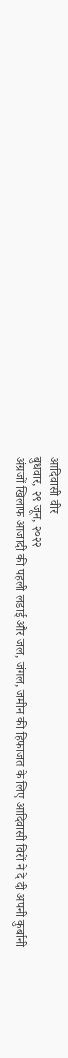आदिवासी वीर
बुधवार, २९ जून, २०२२
अंग्रजों खिलाफ आजादी की पहली लडाई और जल, जंगल, जमीन की हिफाजत के लिए आदिवासी विरों ने दे दी अपनी कुर्बानी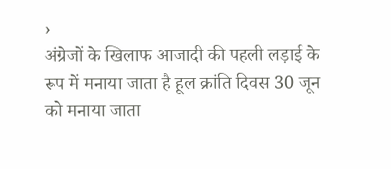›
अंग्रेजों के खिलाफ आजादी की पहली लड़ाई के रूप में मनाया जाता है हूल क्रांति दिवस 30 जून को मनाया जाता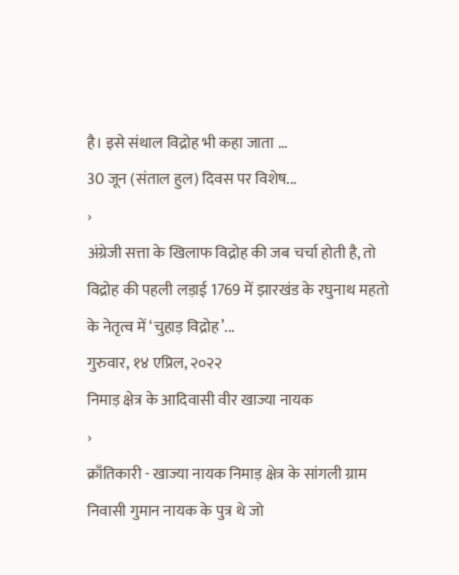है। इसे संथाल विद्रोह भी कहा जाता ...
30 जून (संताल हुल) दिवस पर विशेष...
›
अंग्रेजी सत्ता के खिलाफ विद्रोह की जब चर्चा होती है, तो विद्रोह की पहली लड़ाई 1769 में झारखंड के रघुनाथ महतो के नेतृत्व में ‘चुहाड़ विद्रोह’...
गुरुवार, १४ एप्रिल, २०२२
निमाड़ क्षेत्र के आदिवासी वीर खाज्या नायक
›
क्राँतिकारी - खाज्या नायक निमाड़ क्षेत्र के सांगली ग्राम निवासी गुमान नायक के पुत्र थे जो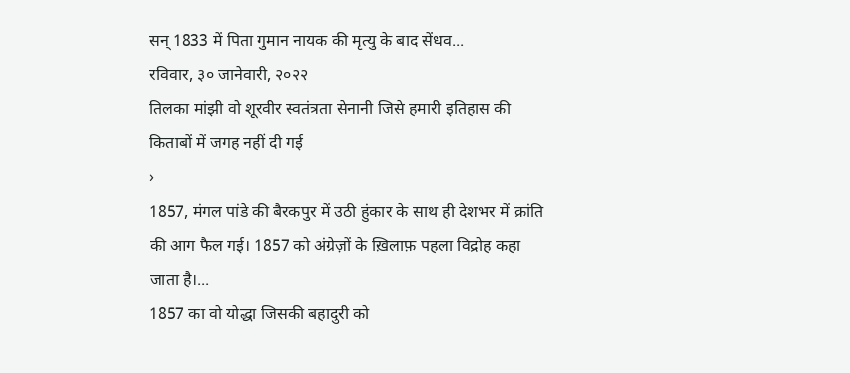सन् 1833 में पिता गुमान नायक की मृत्यु के बाद सेंधव...
रविवार, ३० जानेवारी, २०२२
तिलका मांझी वो शूरवीर स्वतंत्रता सेनानी जिसे हमारी इतिहास की किताबों में जगह नहीं दी गई
›
1857, मंगल पांडे की बैरकपुर में उठी हुंकार के साथ ही देशभर में क्रांति की आग फैल गई। 1857 को अंग्रेज़ों के ख़िलाफ़ पहला विद्रोह कहा जाता है।...
1857 का वो योद्धा जिसकी बहादुरी को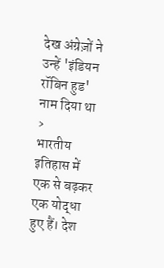देख अंग्रेज़ों ने उन्हें 'इंडियन रॉबिन हुड' नाम दिया था
›
भारतीय इतिहास में एक से बढ़कर एक योद्धा हुए हैं। देश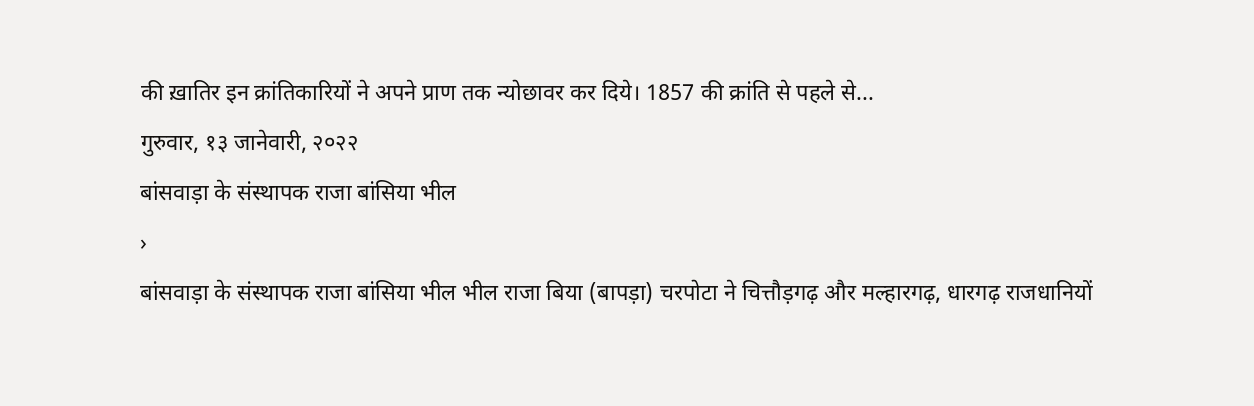की ख़ातिर इन क्रांतिकारियों ने अपने प्राण तक न्योछावर कर दिये। 1857 की क्रांति से पहले से...
गुरुवार, १३ जानेवारी, २०२२
बांसवाड़ा के संस्थापक राजा बांसिया भील
›
बांसवाड़ा के संस्थापक राजा बांसिया भील भील राजा बिया (बापड़ा) चरपोटा ने चित्तौड़गढ़ और मल्हारगढ़, धारगढ़ राजधानियों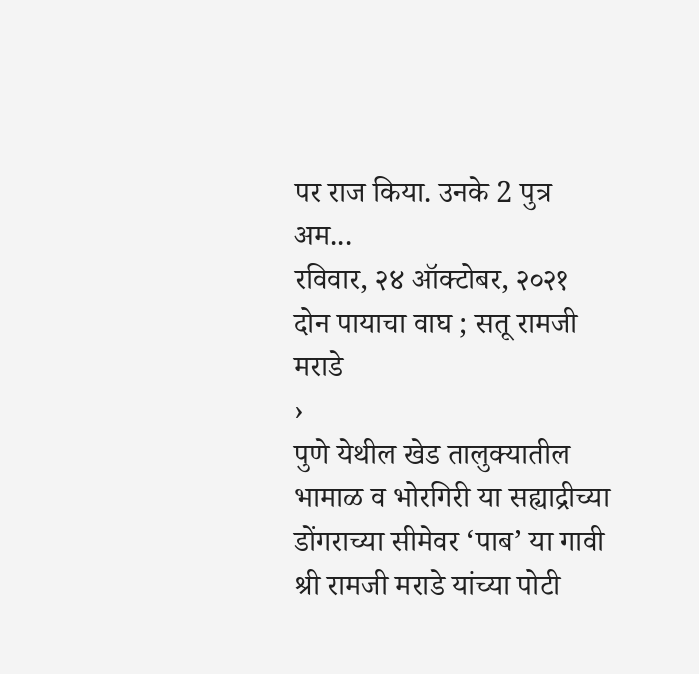पर राज किया. उनके 2 पुत्र अम...
रविवार, २४ ऑक्टोबर, २०२१
दोन पायाचा वाघ ; सतू रामजी मराडे
›
पुणे येथील खेड तालुक्यातील भामाळ व भोरगिरी या सह्याद्रीच्या डोंगराच्या सीमेवर ‘पाब’ या गावी श्री रामजी मराडे यांच्या पोटी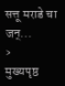सत्तू मराडे चा जन्...
›
मुख्यपृष्ठ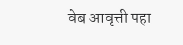वेब आवृत्ती पहा